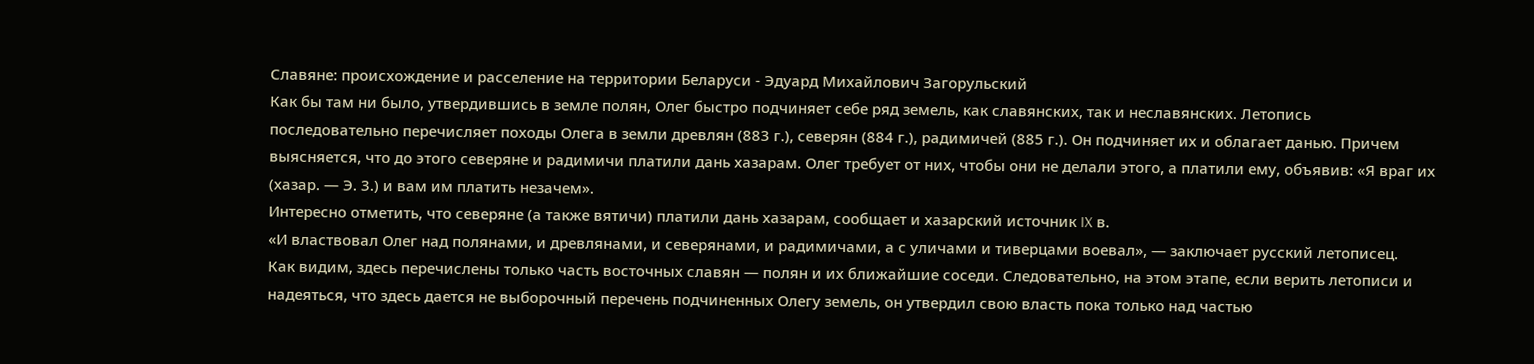Славяне: происхождение и расселение на территории Беларуси - Эдуард Михайлович Загорульский
Как бы там ни было, утвердившись в земле полян, Олег быстро подчиняет себе ряд земель, как славянских, так и неславянских. Летопись последовательно перечисляет походы Олега в земли древлян (883 г.), северян (884 г.), радимичей (885 г.). Он подчиняет их и облагает данью. Причем выясняется, что до этого северяне и радимичи платили дань хазарам. Олег требует от них, чтобы они не делали этого, а платили ему, объявив: «Я враг их (хазар. — Э. 3.) и вам им платить незачем».
Интересно отметить, что северяне (а также вятичи) платили дань хазарам, сообщает и хазарский источник IX в.
«И властвовал Олег над полянами, и древлянами, и северянами, и радимичами, а с уличами и тиверцами воевал», — заключает русский летописец.
Как видим, здесь перечислены только часть восточных славян — полян и их ближайшие соседи. Следовательно, на этом этапе, если верить летописи и надеяться, что здесь дается не выборочный перечень подчиненных Олегу земель, он утвердил свою власть пока только над частью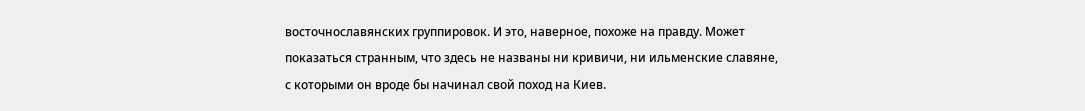восточнославянских группировок. И это, наверное, похоже на правду. Может показаться странным, что здесь не названы ни кривичи, ни ильменские славяне, с которыми он вроде бы начинал свой поход на Киев.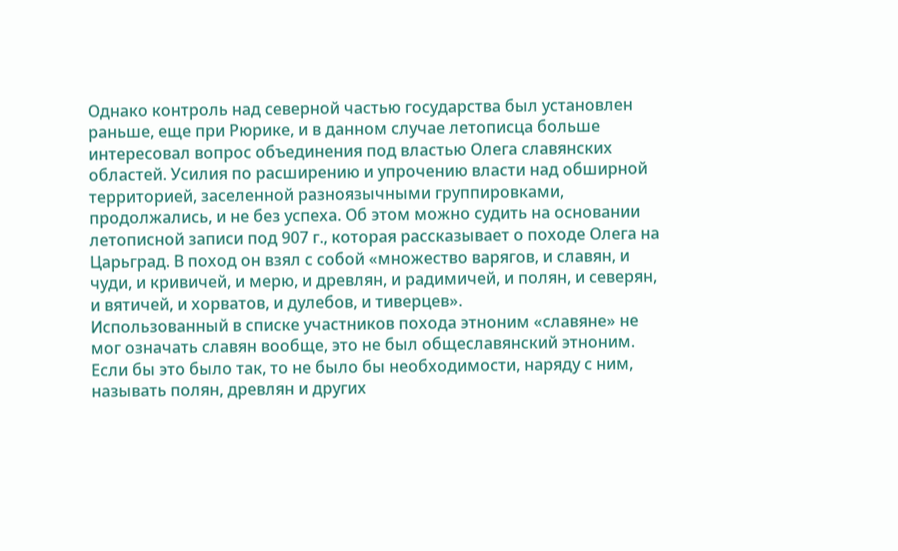Однако контроль над северной частью государства был установлен раньше, еще при Рюрике, и в данном случае летописца больше интересовал вопрос объединения под властью Олега славянских областей. Усилия по расширению и упрочению власти над обширной территорией, заселенной разноязычными группировками, продолжались, и не без успеха. Об этом можно судить на основании летописной записи под 907 г., которая рассказывает о походе Олега на Царьград. В поход он взял с собой «множество варягов, и славян, и чуди, и кривичей, и мерю, и древлян, и радимичей, и полян, и северян, и вятичей, и хорватов, и дулебов, и тиверцев».
Использованный в списке участников похода этноним «славяне» не мог означать славян вообще, это не был общеславянский этноним. Если бы это было так, то не было бы необходимости, наряду с ним, называть полян, древлян и других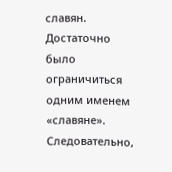славян. Достаточно было ограничиться одним именем «славяне». Следовательно,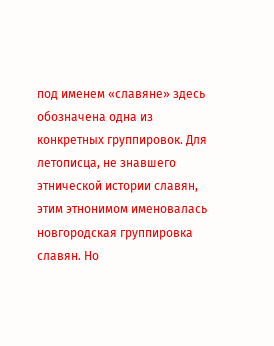под именем «славяне» здесь обозначена одна из конкретных группировок. Для летописца, не знавшего этнической истории славян, этим этнонимом именовалась новгородская группировка славян. Но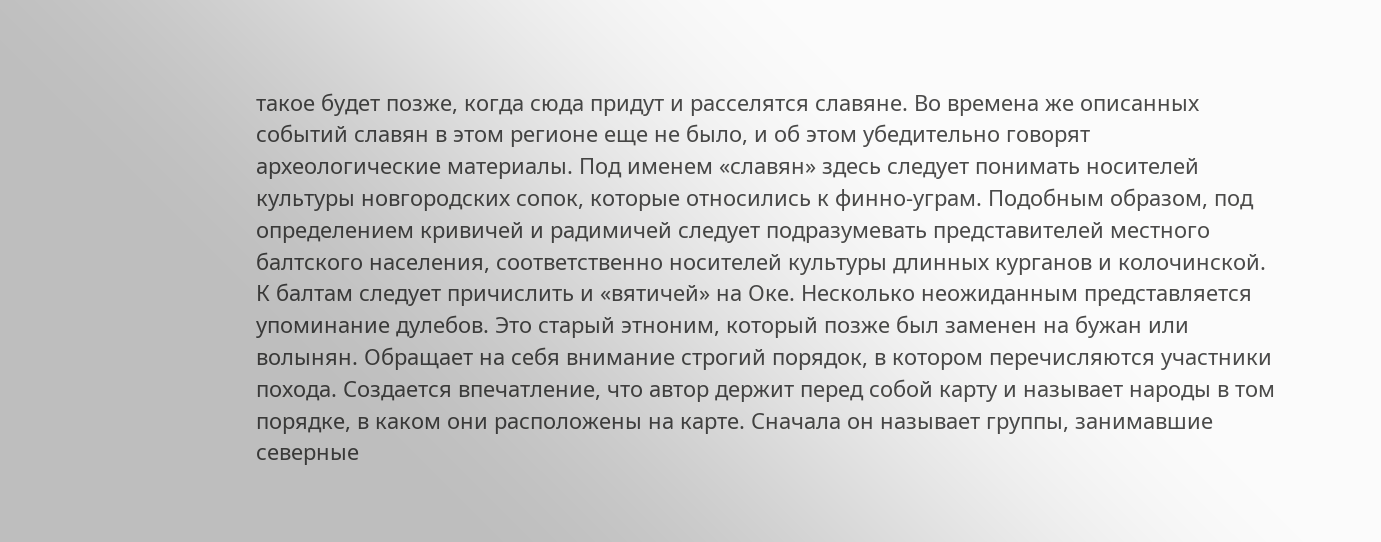такое будет позже, когда сюда придут и расселятся славяне. Во времена же описанных событий славян в этом регионе еще не было, и об этом убедительно говорят археологические материалы. Под именем «славян» здесь следует понимать носителей культуры новгородских сопок, которые относились к финно-уграм. Подобным образом, под определением кривичей и радимичей следует подразумевать представителей местного балтского населения, соответственно носителей культуры длинных курганов и колочинской. К балтам следует причислить и «вятичей» на Оке. Несколько неожиданным представляется упоминание дулебов. Это старый этноним, который позже был заменен на бужан или волынян. Обращает на себя внимание строгий порядок, в котором перечисляются участники похода. Создается впечатление, что автор держит перед собой карту и называет народы в том порядке, в каком они расположены на карте. Сначала он называет группы, занимавшие северные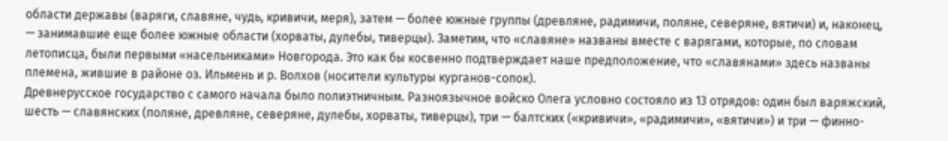области державы (варяги, славяне, чудь, кривичи, меря), затем — более южные группы (древляне, радимичи, поляне, северяне, вятичи) и, наконец, — занимавшие еще более южные области (хорваты, дулебы, тиверцы). Заметим, что «славяне» названы вместе с варягами, которые, по словам летописца, были первыми «насельниками» Новгорода. Это как бы косвенно подтверждает наше предположение, что «славянами» здесь названы племена, жившие в районе оз. Ильмень и р. Волхов (носители культуры курганов-сопок).
Древнерусское государство с самого начала было полиэтничным. Разноязычное войско Олега условно состояло из 13 отрядов: один был варяжский, шесть — славянских (поляне, древляне, северяне, дулебы, хорваты, тиверцы), три — балтских («кривичи», «радимичи», «вятичи») и три — финно-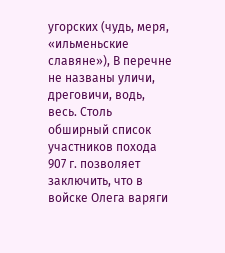угорских (чудь, меря, «ильменьские славяне»), В перечне не названы уличи, дреговичи, водь, весь. Столь обширный список участников похода 907 г. позволяет заключить, что в войске Олега варяги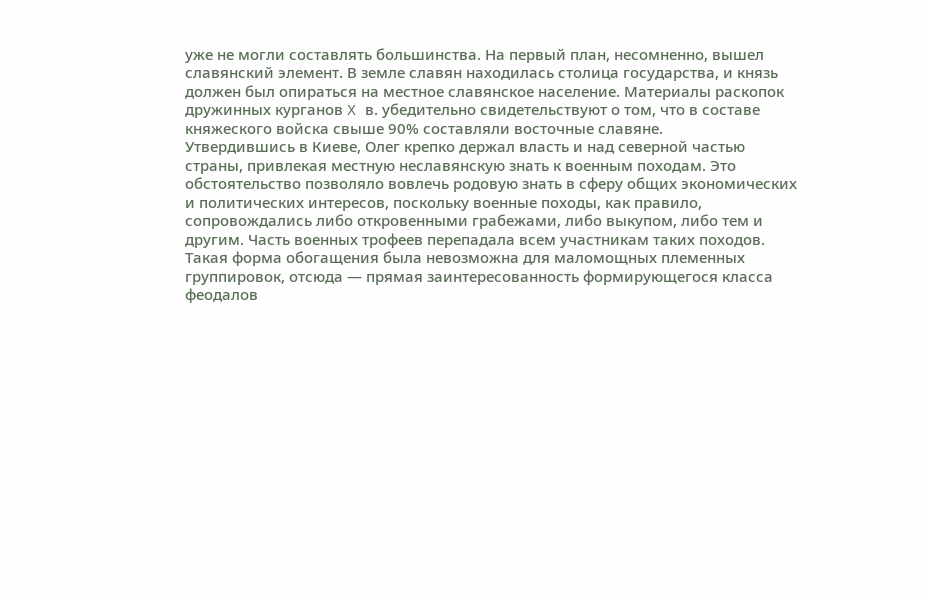уже не могли составлять большинства. На первый план, несомненно, вышел славянский элемент. В земле славян находилась столица государства, и князь должен был опираться на местное славянское население. Материалы раскопок дружинных курганов X в. убедительно свидетельствуют о том, что в составе княжеского войска свыше 90% составляли восточные славяне.
Утвердившись в Киеве, Олег крепко держал власть и над северной частью страны, привлекая местную неславянскую знать к военным походам. Это обстоятельство позволяло вовлечь родовую знать в сферу общих экономических и политических интересов, поскольку военные походы, как правило, сопровождались либо откровенными грабежами, либо выкупом, либо тем и другим. Часть военных трофеев перепадала всем участникам таких походов. Такая форма обогащения была невозможна для маломощных племенных группировок, отсюда — прямая заинтересованность формирующегося класса феодалов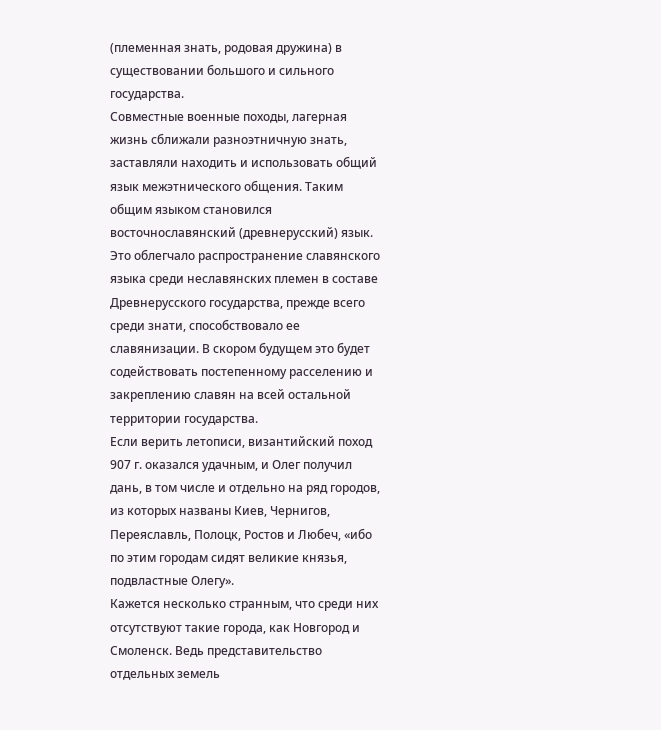(племенная знать, родовая дружина) в существовании большого и сильного государства.
Совместные военные походы, лагерная жизнь сближали разноэтничную знать, заставляли находить и использовать общий язык межэтнического общения. Таким общим языком становился восточнославянский (древнерусский) язык. Это облегчало распространение славянского языка среди неславянских племен в составе Древнерусского государства, прежде всего среди знати, способствовало ее славянизации. В скором будущем это будет содействовать постепенному расселению и закреплению славян на всей остальной территории государства.
Если верить летописи, византийский поход 907 г. оказался удачным, и Олег получил дань, в том числе и отдельно на ряд городов, из которых названы Киев, Чернигов, Переяславль, Полоцк, Ростов и Любеч, «ибо по этим городам сидят великие князья, подвластные Олегу».
Кажется несколько странным, что среди них отсутствуют такие города, как Новгород и Смоленск. Ведь представительство отдельных земель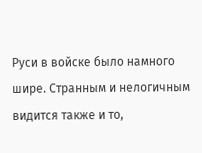Руси в войске было намного шире. Странным и нелогичным видится также и то,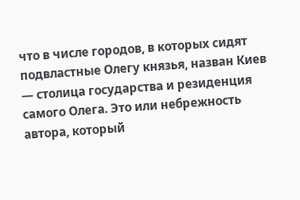что в числе городов, в которых сидят подвластные Олегу князья, назван Киев — столица государства и резиденция самого Олега. Это или небрежность автора, который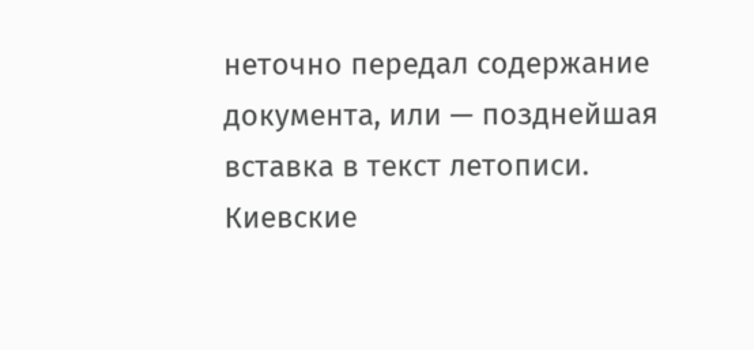неточно передал содержание документа, или — позднейшая вставка в текст летописи.
Киевские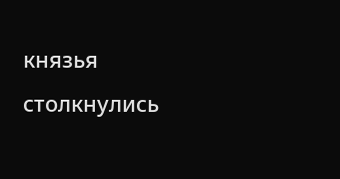князья столкнулись